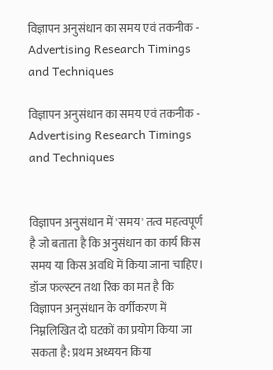विज्ञापन अनुसंधान का समय एवं तकनीक - Advertising Research Timings and Techniques

विज्ञापन अनुसंधान का समय एवं तकनीक - Advertising Research Timings and Techniques


विज्ञापन अनुसंधान में 'समय' तत्व महत्वपूर्ण है जो बताता है कि अनुसंधान का कार्य किस समय या किस अवधि में किया जाना चाहिए। डॉज फल्स्टन तथा रिंक का मत है कि विज्ञापन अनुसंधान के वर्गीकरण में निम्नलिखित दो घटकों का प्रयोग किया जा सकता है: प्रथम अध्ययन किया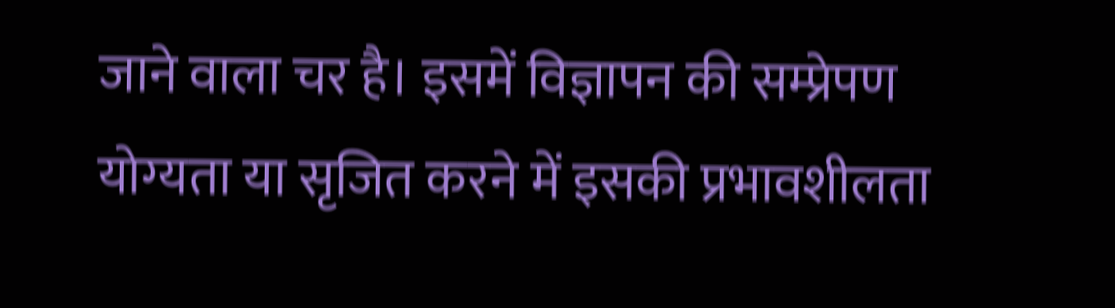जाने वाला चर है। इसमें विज्ञापन की सम्प्रेपण योग्यता या सृजित करने में इसकी प्रभावशीलता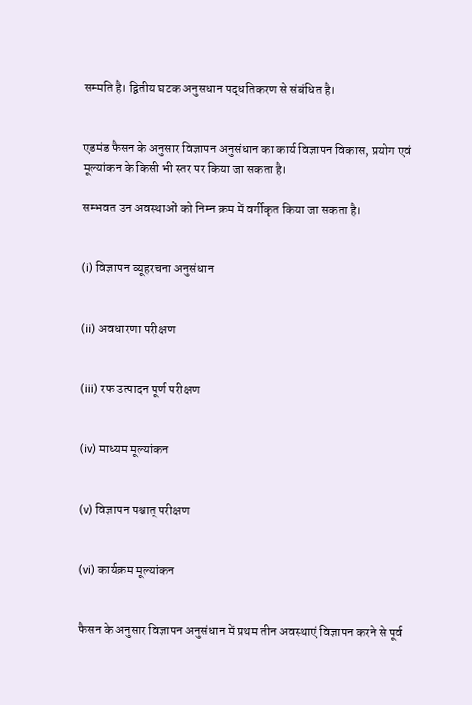सम्मति है। द्वितीय घटक अनुसधान पद्धतिकरण से संबंधित है।


एडमंड फैसन के अनुसार विज्ञापन अनुसंधान का कार्य विज्ञापन विकास, प्रयोग एवं मूल्यांकन के किसी भी स्तर पर किया जा सकता है।

सम्भवत उन अवस्थाओं को निम्न क्रम में वर्गीकृत किया जा सकता है।


(i) विज्ञापन व्यूहरचना अनुसंधान


(ii) अवधारणा परीक्षण


(iii) रफ उत्पादन पूर्ण परीक्षण


(iv) माध्यम मूल्यांकन


(v) विज्ञापन पश्चात् परीक्षण


(vi) कार्यक्रम मूल्यांकन


फैसन के अनुसार विज्ञापन अनुसंधान में प्रथम तीन अवस्थाएं विज्ञापन करने से पूर्व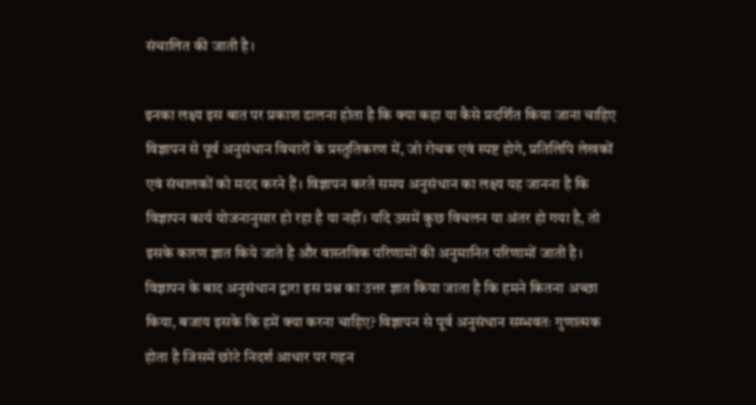संचालित की जाती है।

इनका लक्ष्य इस बात पर प्रकाश डालना होता है कि क्या कहा या कैसे प्रदर्शित किया जाना चाहिए विज्ञापन से पूर्व अनुसंधान विचारों के प्रस्तुतिकरण में, जो रोचक एवं स्पष्ट होगे, प्रतिलिपि लेखकों एवं संचालकों को मदद करने हैं। विज्ञापन करते समय अनुसंधान का लक्ष्य यह जानना है कि विज्ञापन कार्य योजनानुसार हो रहा है या नहीं। यदि उसमें कुछ विचलन या अंतर हो गया है, तो इसके कारण ज्ञात किये जाते है और वास्तविक परिणामों की अनुमानित परिणामों जाती है। विज्ञापन के बाद अनुसंधान द्वारा इस प्रश्न का उत्तर ज्ञात किया जाता है कि हमने कितना अच्छा किया, बजाय इसके कि हमें क्या करना चाहिए? विज्ञापन से पूर्व अनुसंधान सम्भवतः गुणात्मक होता है जिसमें छोटे निदर्श आधार पर गहन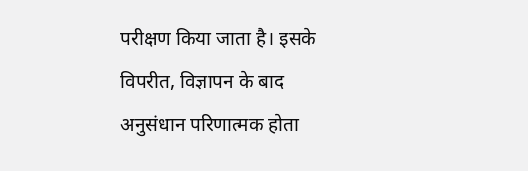परीक्षण किया जाता है। इसके विपरीत, विज्ञापन के बाद अनुसंधान परिणात्मक होता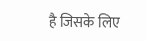है जिसके लिए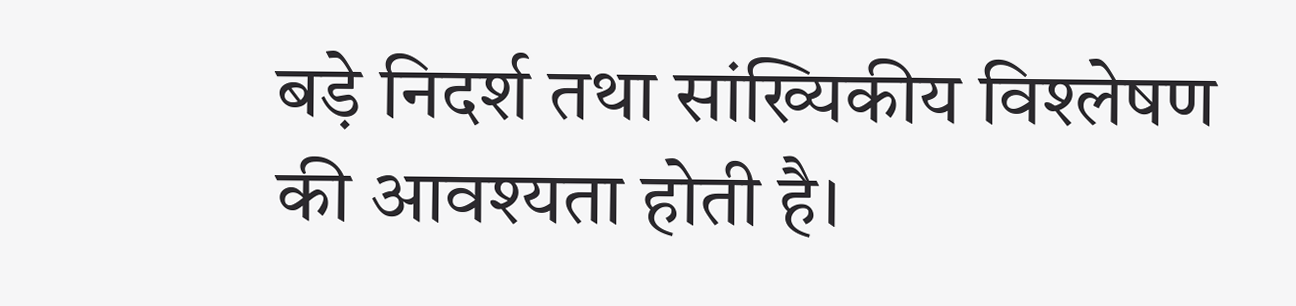बड़े निदर्श तथा सांख्यिकीय विश्लेषण की आवश्यता होती है।